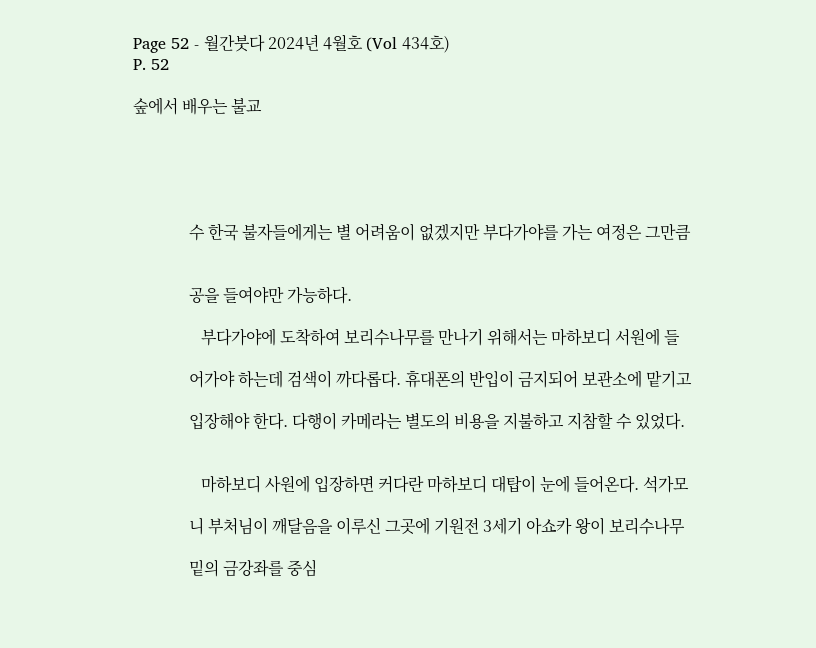Page 52 - 월간붓다 2024년 4월호 (Vol 434호)
P. 52

숲에서 배우는 불교





              수 한국 불자들에게는 별 어려움이 없겠지만 부다가야를 가는 여정은 그만큼


              공을 들여야만 가능하다.

                 부다가야에 도착하여 보리수나무를 만나기 위해서는 마하보디 서원에 들

              어가야 하는데 검색이 까다롭다. 휴대폰의 반입이 금지되어 보관소에 맡기고

              입장해야 한다. 다행이 카메라는 별도의 비용을 지불하고 지참할 수 있었다.


                 마하보디 사원에 입장하면 커다란 마하보디 대탑이 눈에 들어온다. 석가모

              니 부처님이 깨달음을 이루신 그곳에 기원전 3세기 아쇼카 왕이 보리수나무

              밑의 금강좌를 중심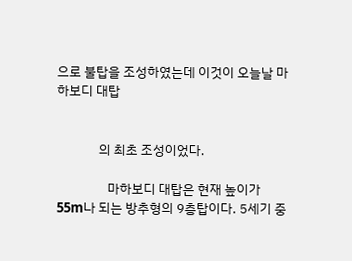으로 불탑을 조성하였는데 이것이 오늘날 마하보디 대탑


              의 최초 조성이었다.

                 마하보디 대탑은 현재 높이가 55m나 되는 방추형의 9층탑이다. 5세기 중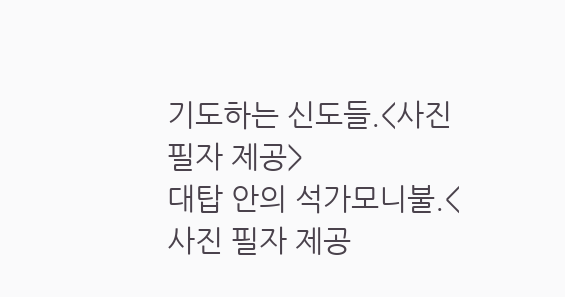기도하는 신도들.<사진 필자 제공>                            대탑 안의 석가모니불.<사진 필자 제공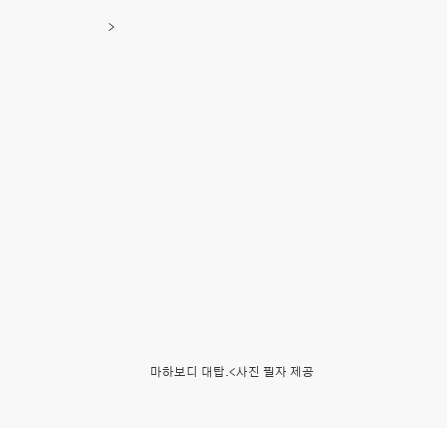>






















              마하보디 대탑.<사진 필자 제공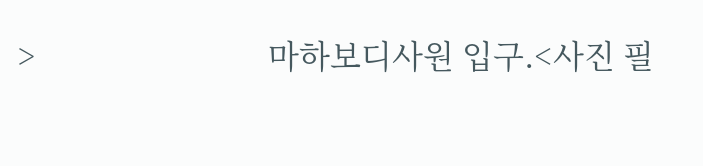>                             마하보디사원 입구.<사진 필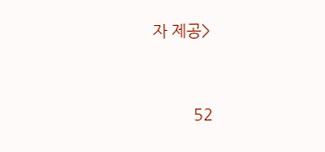자 제공>



          52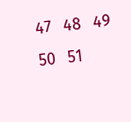47   48   49   50   51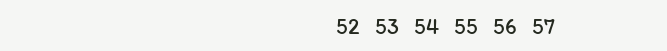52   53   54   55   56   57